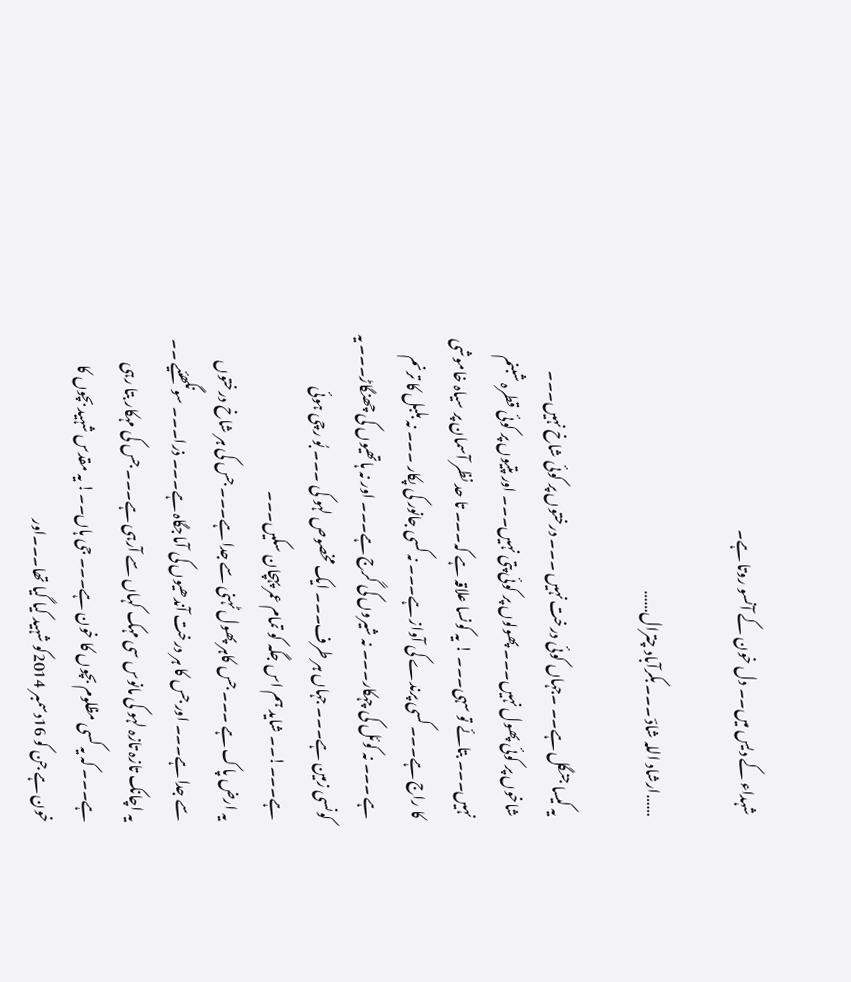شہداء کے دیس میں۔۔ دل خون کے آنسو روتا ہے۔

……ارشاد اللہ شادؔ ۔۔۔ بکرآباد چترال……

یہ کیسا جنگل ہے۔۔ ۔جہاں کوئی درخت نہیں ۔۔۔ درختوں پر کوئی شاخ نہیں۔۔۔ شاخوں پر کوئی پھول نہیں۔۔۔ پھولوں پر کوئی پتی نہیں۔۔۔ اور پتیوں پر کوئی قطرہ شبنم نہیں۔۔۔ بتائے تو سہی۔۔۔ ! یہ کونسا علاقہ ہے کہ۔۔۔ تا حد نظر آسمان پر سیاہ خاموشی کا راج ہے۔۔۔ کسی پرندے کی آواز ہے۔۔۔ نہ کسی جانور کی پکار ۔۔۔ نہ بلبل کا ترنم ہے ۔۔۔ نہ کوئل کی چہکار۔۔۔ نہ شیروں کی گرج ہے۔۔۔ اور نہ ہاتھیوں کی چھنگاڑ۔۔۔ یہ کونسی زمین ہے۔۔۔ جہاں ہر طرف۔۔۔ ایک مخصوص لہو کی ۔۔۔ بُو رچی ہوئی ہے۔۔۔!۔۔ شاید ہم اس جگہ کو تمام عمر پہچان سکیں۔۔۔
یہ ارض پاک ہے ۔۔۔ جس کاہر پھول ٹہنی سے جدا ہے۔۔۔ جس کی ہر شاخ درختوں سے جدا ہے۔۔۔ اور جس کا ہر درخت آندھیوں کی آماجگاہ ہے۔۔۔ ذرا۔۔۔ سونگھئیے ۔۔ یہ اچانک تازہ تازہ لہو کی مانوس سی مہک کہاں سے آرہی ہے۔۔۔ جس کی مہکار بتا رہی ہے۔۔۔ کہ یہ کسی مظلوم بچوں کا خون ہے۔۔۔ جی ہاں۔۔! یہ مقدس شہید بچوں کا خون ہے جن کو 16دسمبر 2014کو شہید کیا گیا تھا۔۔۔اور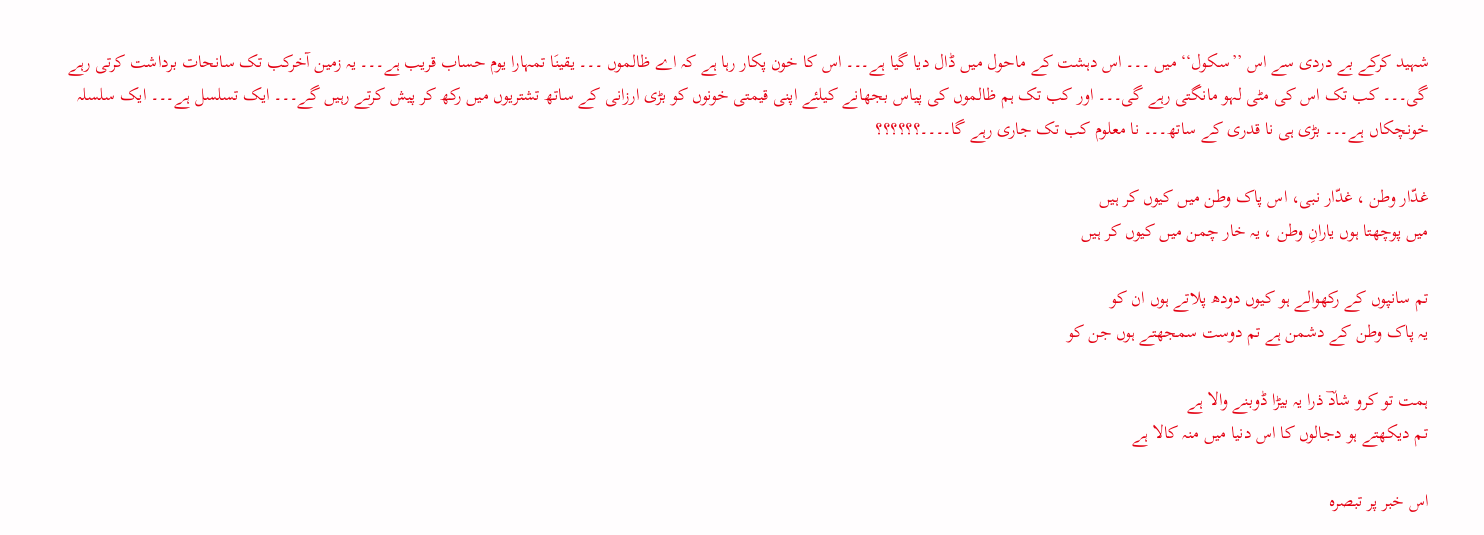شہید کرکے بے دردی سے اس ’’سکول‘‘ میں ۔۔۔ اس دہشت کے ماحول میں ڈال دیا گیا ہے۔۔۔ اس کا خون پکار رہا ہے کہ اے ظالموں ۔۔۔ یقینَا تمہارا یوم حساب قریب ہے۔۔۔ یہ زمین آخرکب تک سانحات برداشت کرتی رہے گی۔۔۔ کب تک اس کی مٹی لہو مانگتی رہے گی۔۔۔ اور کب تک ہم ظالموں کی پیاس بجھانے کیلئے اپنی قیمتی خونوں کو بڑی ارزانی کے ساتھ تشتریوں میں رکھ کر پیش کرتے رہیں گے۔۔۔ ایک تسلسل ہے۔۔۔ ایک سلسلہ خونچکاں ہے۔۔۔ بڑی ہی نا قدری کے ساتھ۔۔۔ نا معلوم کب تک جاری رہے گا۔۔۔۔؟؟؟؟؟؟

غدّار وطن ، غدّار نبی، اس پاک وطن میں کیوں کر ہیں
میں پوچھتا ہوں یارانِ وطن ، یہ خار چمن میں کیوں کر ہیں

تم سانپوں کے رکھوالے ہو کیوں دودھ پلاتے ہوں ان کو
یہ پاک وطن کے دشمن ہے تم دوست سمجھتے ہوں جن کو

ہمت تو کرو شادؔ ذرا یہ بیڑا ڈوبنے والا ہے
تم دیکھتے ہو دجالوں کا اس دنیا میں منہ کالا ہے

اس خبر پر تبصرہ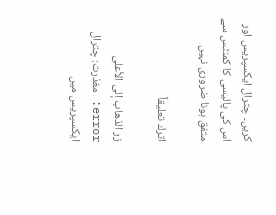کریں۔ چترال ایکسپریس اور اس کی پالیسی کا کمنٹس سے متفق ہونا ضروری نہیں

اترك تعليقاً

زر الذهاب إلى الأعلى
error: مغذرت: چترال ایکسپریس میں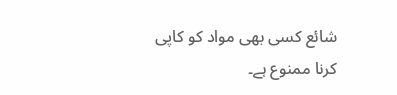شائع کسی بھی مواد کو کاپی کرنا ممنوع ہے۔